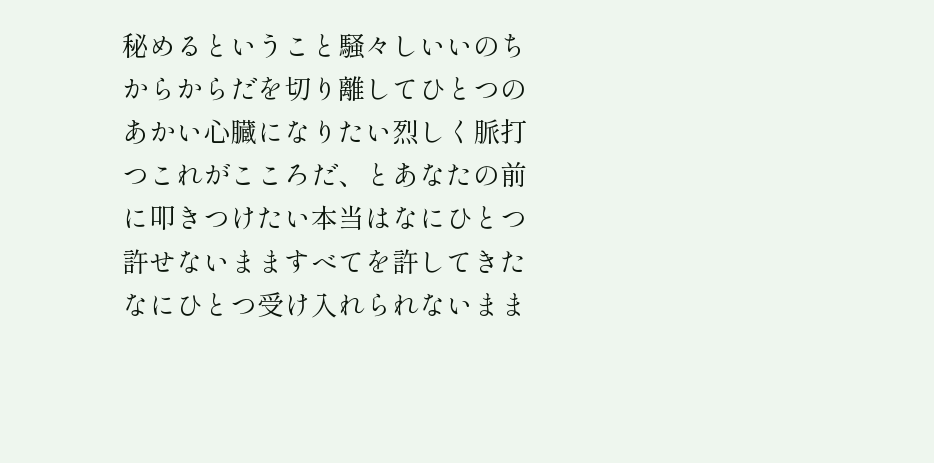秘めるということ騒々しいいのちからからだを切り離してひとつのあかい心臓になりたい烈しく脈打つこれがこころだ、とあなたの前に叩きつけたい本当はなにひとつ許せないまますべてを許してきたなにひとつ受け入れられないまま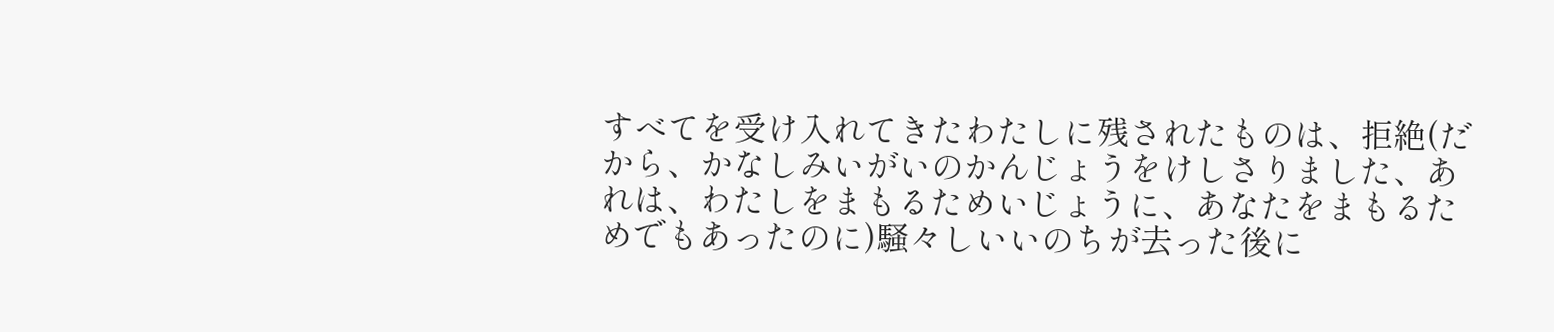すべてを受け入れてきたわたしに残されたものは、拒絶(だから、かなしみいがいのかんじょうをけしさりました、あれは、わたしをまもるためいじょうに、あなたをまもるためでもあったのに)騒々しいいのちが去った後に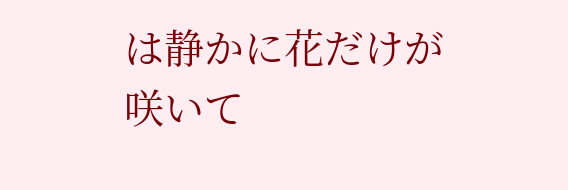は静かに花だけが咲いて